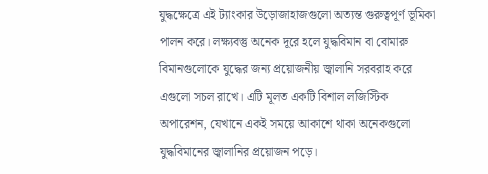যুদ্ধক্ষেত্রে এই ট্যাংকার উড়োজাহাজগুলো অত্যন্ত গুরুত্বপূর্ণ ভূমিকা পালন করে। লক্ষ্যবস্তু অনেক দূরে হলে যুদ্ধবিমান বা বোমারু বিমানগুলোকে যুদ্ধের জন্য প্রয়োজনীয় জ্বালানি সরবরাহ করে এগুলো সচল রাখে। এটি মূলত একটি বিশাল লজিস্টিক অপারেশন, যেখানে একই সময়ে আকাশে থাকা অনেকগুলো যুদ্ধবিমানের জ্বালানির প্রয়োজন পড়ে।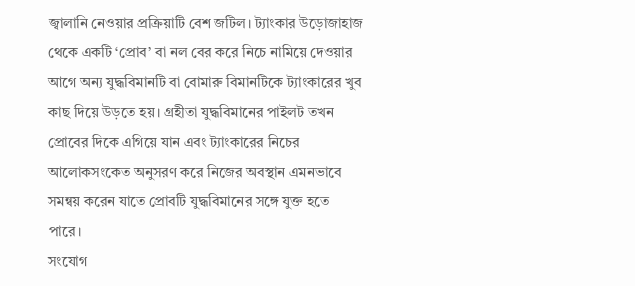জ্বালানি নেওয়ার প্রক্রিয়াটি বেশ জটিল। ট্যাংকার উড়োজাহাজ থেকে একটি ‘প্রোব’ বা নল বের করে নিচে নামিয়ে দেওয়ার আগে অন্য যুদ্ধবিমানটি বা বোমারু বিমানটিকে ট্যাংকারের খুব কাছ দিয়ে উড়তে হয়। গ্রহীতা যুদ্ধবিমানের পাইলট তখন প্রোবের দিকে এগিয়ে যান এবং ট্যাংকারের নিচের আলোকসংকেত অনুসরণ করে নিজের অবস্থান এমনভাবে সমন্বয় করেন যাতে প্রোবটি যুদ্ধবিমানের সঙ্গে যুক্ত হতে পারে।
সংযোগ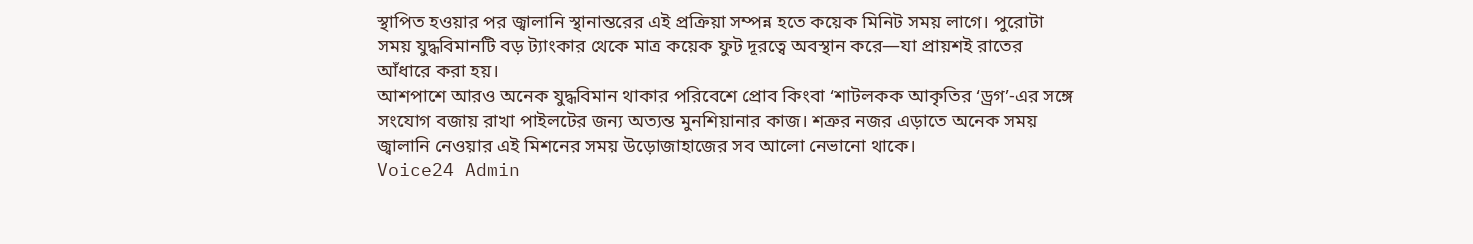স্থাপিত হওয়ার পর জ্বালানি স্থানান্তরের এই প্রক্রিয়া সম্পন্ন হতে কয়েক মিনিট সময় লাগে। পুরোটা সময় যুদ্ধবিমানটি বড় ট্যাংকার থেকে মাত্র কয়েক ফুট দূরত্বে অবস্থান করে—যা প্রায়শই রাতের আঁধারে করা হয়।
আশপাশে আরও অনেক যুদ্ধবিমান থাকার পরিবেশে প্রোব কিংবা ‘শাটলকক আকৃতির ‘ড্রগ’-এর সঙ্গে সংযোগ বজায় রাখা পাইলটের জন্য অত্যন্ত মুনশিয়ানার কাজ। শত্রুর নজর এড়াতে অনেক সময় জ্বালানি নেওয়ার এই মিশনের সময় উড়োজাহাজের সব আলো নেভানো থাকে।
Voice24 Admin